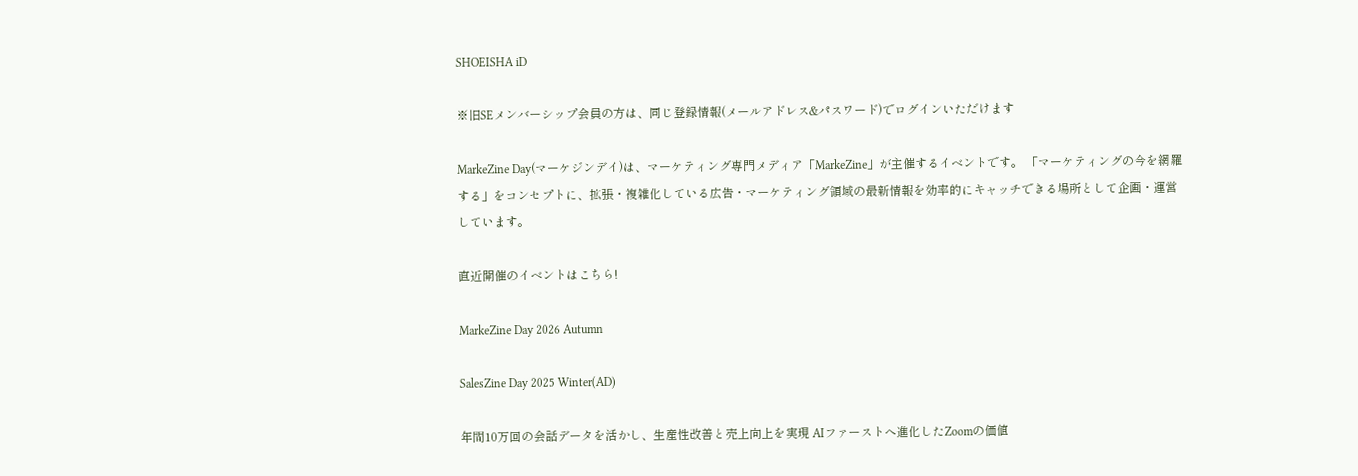SHOEISHA iD

※旧SEメンバーシップ会員の方は、同じ登録情報(メールアドレス&パスワード)でログインいただけます

MarkeZine Day(マーケジンデイ)は、マーケティング専門メディア「MarkeZine」が主催するイベントです。 「マーケティングの今を網羅する」をコンセプトに、拡張・複雑化している広告・マーケティング領域の最新情報を効率的にキャッチできる場所として企画・運営しています。

直近開催のイベントはこちら!

MarkeZine Day 2026 Autumn

SalesZine Day 2025 Winter(AD)

年間10万回の会話データを活かし、生産性改善と売上向上を実現 AIファーストへ進化したZoomの価値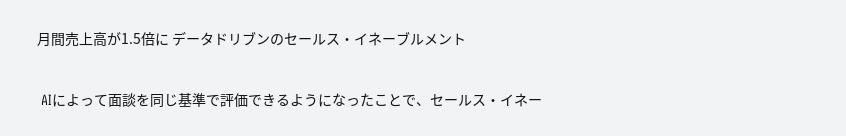月間売上高が1.5倍に データドリブンのセールス・イネーブルメント

 AIによって面談を同じ基準で評価できるようになったことで、セールス・イネー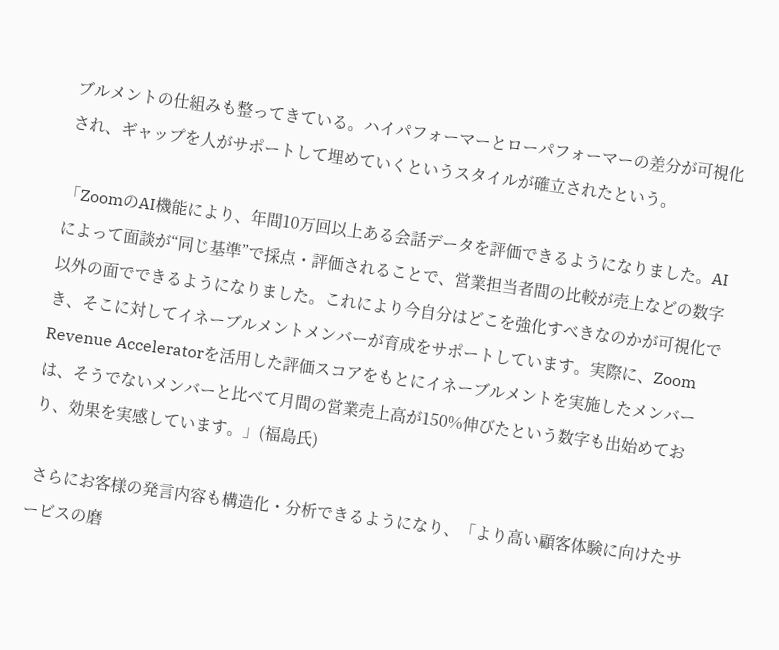ブルメントの仕組みも整ってきている。ハイパフォーマーとローパフォーマーの差分が可視化され、ギャップを人がサポートして埋めていくというスタイルが確立されたという。

「ZoomのAI機能により、年間10万回以上ある会話データを評価できるようになりました。AIによって面談が“同じ基準”で採点・評価されることで、営業担当者間の比較が売上などの数字以外の面でできるようになりました。これにより今自分はどこを強化すべきなのかが可視化でき、そこに対してイネーブルメントメンバーが育成をサポートしています。実際に、Zoom Revenue Acceleratorを活用した評価スコアをもとにイネーブルメントを実施したメンバーは、そうでないメンバーと比べて月間の営業売上高が150%伸びたという数字も出始めており、効果を実感しています。」(福島氏)

 さらにお客様の発言内容も構造化・分析できるようになり、「より高い顧客体験に向けたサービスの磨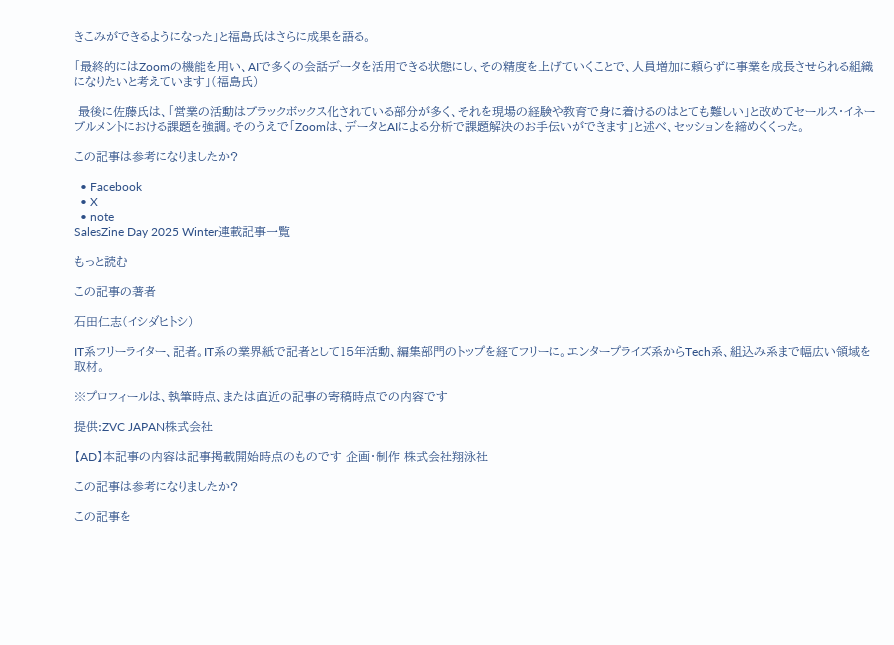きこみができるようになった」と福島氏はさらに成果を語る。

「最終的にはZoomの機能を用い、AIで多くの会話データを活用できる状態にし、その精度を上げていくことで、人員増加に頼らずに事業を成長させられる組織になりたいと考えています」(福島氏)

 最後に佐藤氏は、「営業の活動はブラックボックス化されている部分が多く、それを現場の経験や教育で身に着けるのはとても難しい」と改めてセールス・イネーブルメントにおける課題を強調。そのうえで「Zoomは、データとAIによる分析で課題解決のお手伝いができます」と述べ、セッションを締めくくった。

この記事は参考になりましたか?

  • Facebook
  • X
  • note
SalesZine Day 2025 Winter連載記事一覧

もっと読む

この記事の著者

石田仁志(イシダヒトシ)

IT系フリーライター、記者。IT系の業界紙で記者として15年活動、編集部門のトップを経てフリーに。エンタープライズ系からTech系、組込み系まで幅広い領域を取材。

※プロフィールは、執筆時点、または直近の記事の寄稿時点での内容です

提供:ZVC JAPAN株式会社

【AD】本記事の内容は記事掲載開始時点のものです 企画・制作 株式会社翔泳社

この記事は参考になりましたか?

この記事を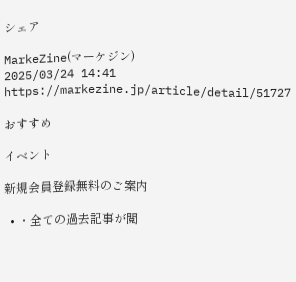シェア

MarkeZine(マーケジン)
2025/03/24 14:41 https://markezine.jp/article/detail/51727

おすすめ

イベント

新規会員登録無料のご案内

  • ・全ての過去記事が閲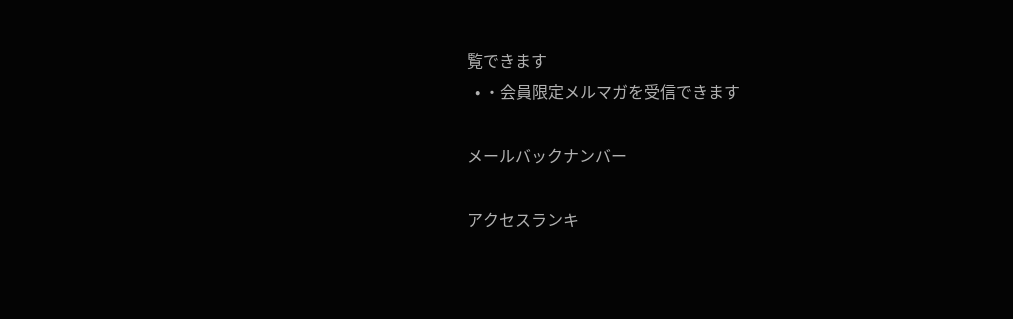覧できます
  • ・会員限定メルマガを受信できます

メールバックナンバー

アクセスランキ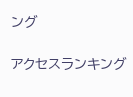ング

アクセスランキング